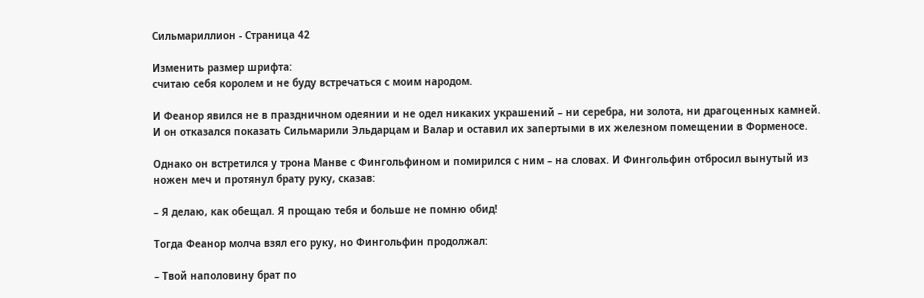Сильмариллион - Страница 42

Изменить размер шрифта:
считаю себя королем и не буду встречаться с моим народом.

И Феанор явился не в праздничном одеянии и не одел никаких украшений – ни серебра, ни золота, ни драгоценных камней. И он отказался показать Сильмарили Эльдарцам и Валар и оставил их запертыми в их железном помещении в Форменосе.

Однако он встретился у трона Манве с Фингольфином и помирился с ним – на словах. И Фингольфин отбросил вынутый из ножен меч и протянул брату руку, сказав:

– Я делаю, как обещал. Я прощаю тебя и больше не помню обид!

Тогда Феанор молча взял его руку, но Фингольфин продолжал:

– Твой наполовину брат по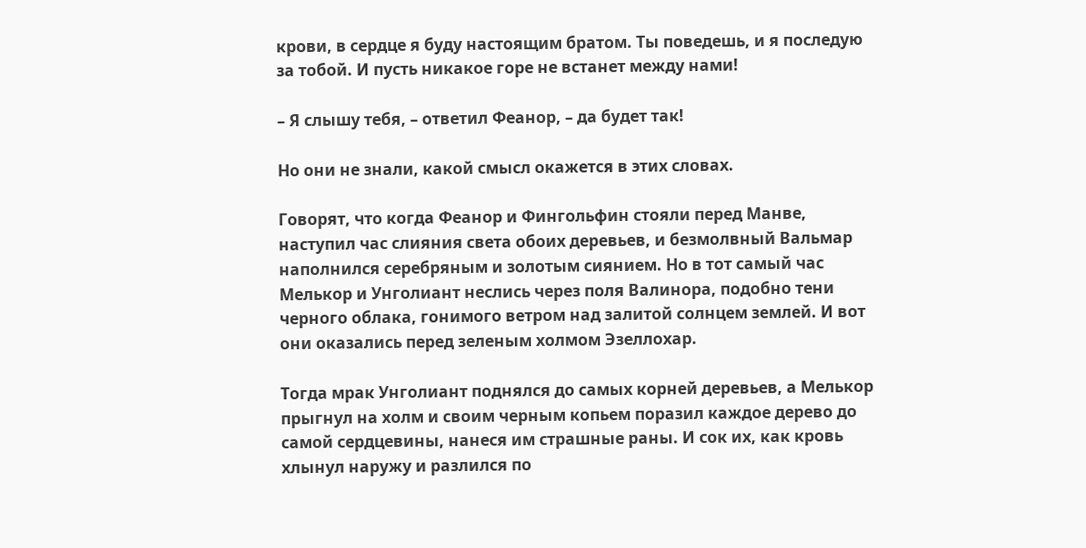крови, в сердце я буду настоящим братом. Ты поведешь, и я последую за тобой. И пусть никакое горе не встанет между нами!

– Я слышу тебя, – ответил Феанор, – да будет так!

Но они не знали, какой смысл окажется в этих словах.

Говорят, что когда Феанор и Фингольфин стояли перед Манве, наступил час слияния света обоих деревьев, и безмолвный Вальмар наполнился серебряным и золотым сиянием. Но в тот самый час Мелькор и Унголиант неслись через поля Валинора, подобно тени черного облака, гонимого ветром над залитой солнцем землей. И вот они оказались перед зеленым холмом Эзеллохар.

Тогда мрак Унголиант поднялся до самых корней деревьев, а Мелькор прыгнул на холм и своим черным копьем поразил каждое дерево до самой сердцевины, нанеся им страшные раны. И сок их, как кровь хлынул наружу и разлился по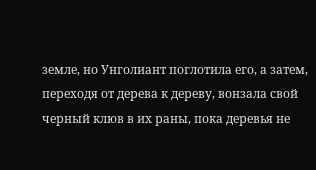земле, но Унголиант поглотила его, а затем, переходя от дерева к дереву, вонзала свой черный клюв в их раны, пока деревья не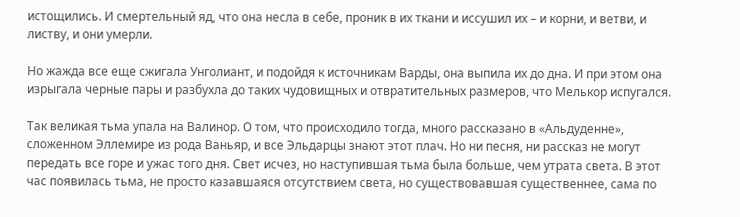истощились. И смертельный яд, что она несла в себе, проник в их ткани и иссушил их – и корни, и ветви, и листву, и они умерли.

Но жажда все еще сжигала Унголиант, и подойдя к источникам Варды, она выпила их до дна. И при этом она изрыгала черные пары и разбухла до таких чудовищных и отвратительных размеров, что Мелькор испугался.

Так великая тьма упала на Валинор. О том, что происходило тогда, много рассказано в «Альдуденне», сложенном Эллемире из рода Ваньяр, и все Эльдарцы знают этот плач. Но ни песня, ни рассказ не могут передать все горе и ужас того дня. Свет исчез, но наступившая тьма была больше, чем утрата света. В этот час появилась тьма, не просто казавшаяся отсутствием света, но существовавшая существеннее, сама по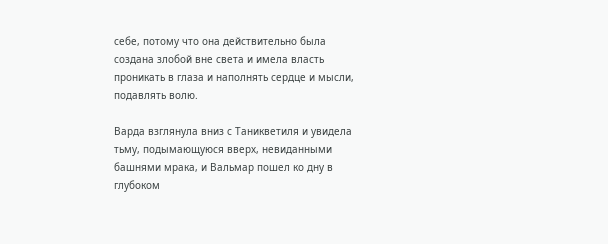себе, потому что она действительно была создана злобой вне света и имела власть проникать в глаза и наполнять сердце и мысли, подавлять волю.

Варда взглянула вниз с Таникветиля и увидела тьму, подымающуюся вверх, невиданными башнями мрака, и Вальмар пошел ко дну в глубоком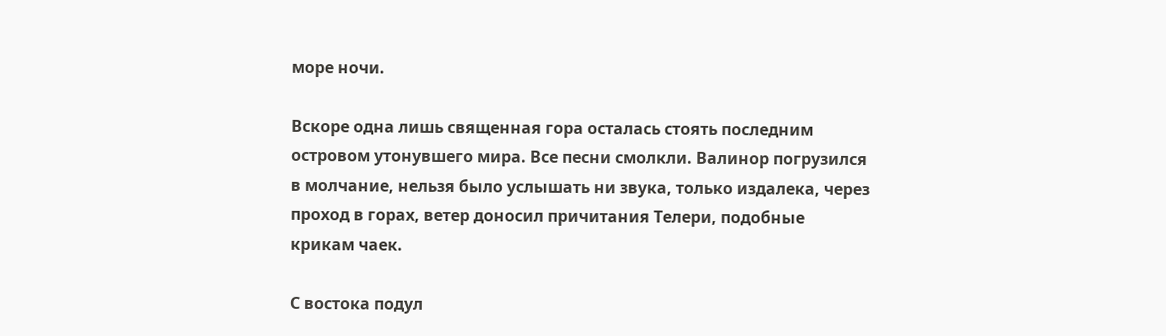море ночи.

Вскоре одна лишь священная гора осталась стоять последним островом утонувшего мира. Все песни смолкли. Валинор погрузился в молчание, нельзя было услышать ни звука, только издалека, через проход в горах, ветер доносил причитания Телери, подобные крикам чаек.

С востока подул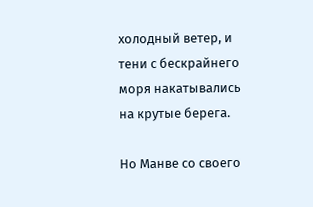холодный ветер, и тени с бескрайнего моря накатывались на крутые берега.

Но Манве со своего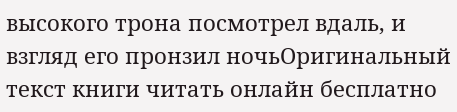высокого трона посмотрел вдаль, и взгляд его пронзил ночьОригинальный текст книги читать онлайн бесплатно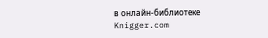в онлайн-библиотеке Knigger.com